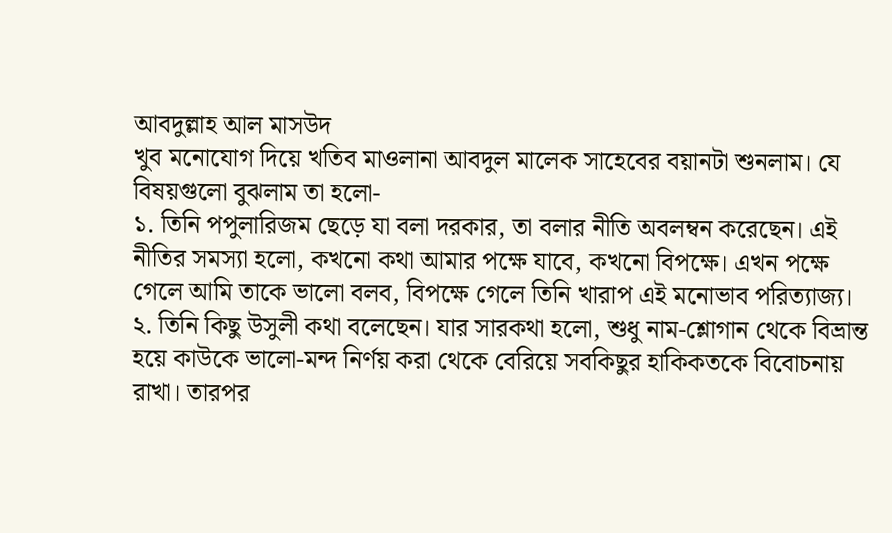আবদুল্লাহ আল মাসউদ
খুব মনোযোগ দিয়ে খতিব মাওলানা আবদুল মালেক সাহেবের বয়ানটা শুনলাম। যে বিষয়গুলো বুঝলাম তা হলো-
১. তিনি পপুলারিজম ছেড়ে যা বলা দরকার, তা বলার নীতি অবলম্বন করেছেন। এই নীতির সমস্যা হলো, কখনো কথা আমার পক্ষে যাবে, কখনো বিপক্ষে। এখন পক্ষে গেলে আমি তাকে ভালো বলব, বিপক্ষে গেলে তিনি খারাপ এই মনোভাব পরিত্যাজ্য।
২. তিনি কিছু উসুলী কথা বলেছেন। যার সারকথা হলো, শুধু নাম-শ্লোগান থেকে বিভ্রান্ত হয়ে কাউকে ভালো-মন্দ নির্ণয় করা থেকে বেরিয়ে সবকিছুর হাকিকতকে বিবোচনায় রাখা। তারপর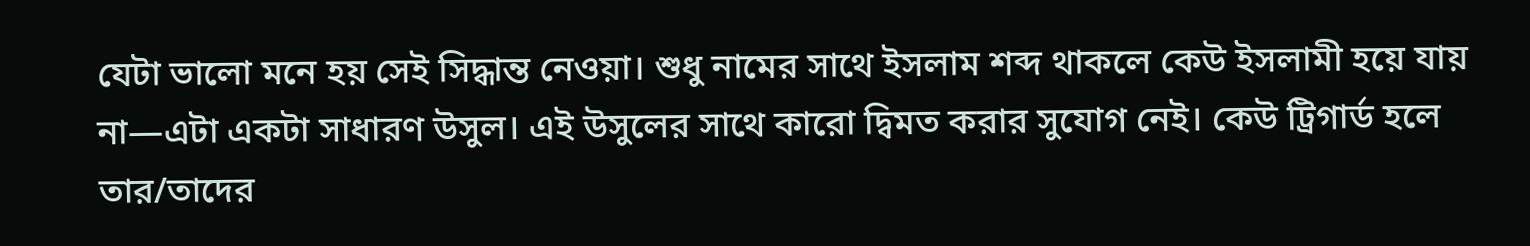যেটা ভালো মনে হয় সেই সিদ্ধান্ত নেওয়া। শুধু নামের সাথে ইসলাম শব্দ থাকলে কেউ ইসলামী হয়ে যায় না—এটা একটা সাধারণ উসুল। এই উসুলের সাথে কারো দ্বিমত করার সুযোগ নেই। কেউ ট্রিগার্ড হলে তার/তাদের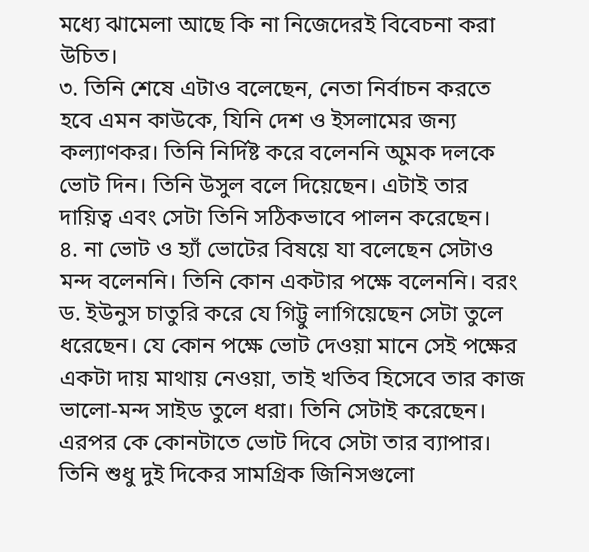মধ্যে ঝামেলা আছে কি না নিজেদেরই বিবেচনা করা উচিত।
৩. তিনি শেষে এটাও বলেছেন, নেতা নির্বাচন করতে হবে এমন কাউকে, যিনি দেশ ও ইসলামের জন্য কল্যাণকর। তিনি নির্দিষ্ট করে বলেননি অুমক দলকে ভোট দিন। তিনি উসুল বলে দিয়েছেন। এটাই তার দায়িত্ব এবং সেটা তিনি সঠিকভাবে পালন করেছেন।
৪. না ভোট ও হ্যাঁ ভোটের বিষয়ে যা বলেছেন সেটাও মন্দ বলেননি। তিনি কোন একটার পক্ষে বলেননি। বরং ড. ইউনুস চাতুরি করে যে গিট্টু লাগিয়েছেন সেটা তুলে ধরেছেন। যে কোন পক্ষে ভোট দেওয়া মানে সেই পক্ষের একটা দায় মাথায় নেওয়া, তাই খতিব হিসেবে তার কাজ ভালো-মন্দ সাইড তুলে ধরা। তিনি সেটাই করেছেন। এরপর কে কোনটাতে ভোট দিবে সেটা তার ব্যাপার। তিনি শুধু দুই দিকের সামগ্রিক জিনিসগুলো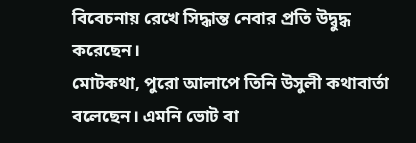বিবেচনায় রেখে সিদ্ধান্ত নেবার প্রতি উদ্বুদ্ধ করেছেন।
মোটকথা, পুরো আলাপে তিনি উসুলী কথাবার্তা বলেছেন। এমনি ভোট বা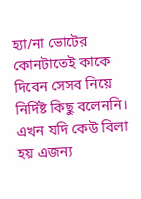হ্যা/না ভোটের কোনটাতেই কাকে দিবেন সেসব নিয়ে নির্দিষ্ট কিছু বলেননি। এখন যদি কেউ বিলা হয় এজন্য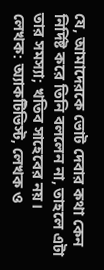যে, আমাদেরকে ভোট দেবার কথা কেন নির্দিষ্ট করে তিনি বললেন না, তাহলে এটা তার সমস্যা; খতিব সাহেবের নয়।
লেখক: অ্যাকটিভিস্ট, লেখক ও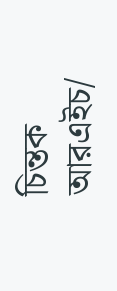চিন্তক
আরএইচ/